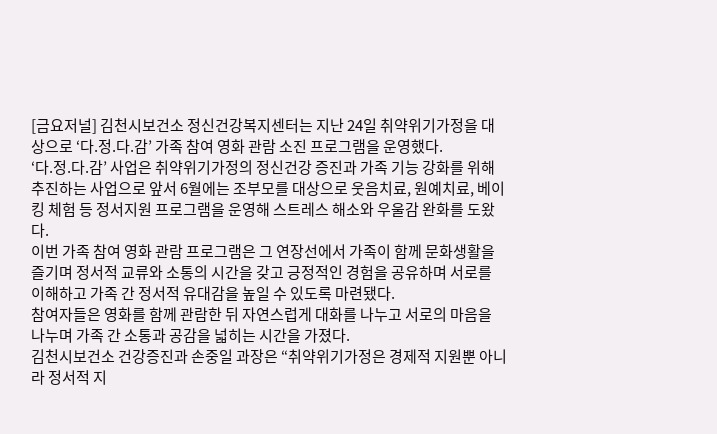[금요저널] 김천시보건소 정신건강복지센터는 지난 24일 취약위기가정을 대상으로 ‘다.정.다.감’ 가족 참여 영화 관람 소진 프로그램을 운영했다.
‘다.정.다.감’ 사업은 취약위기가정의 정신건강 증진과 가족 기능 강화를 위해 추진하는 사업으로 앞서 6월에는 조부모를 대상으로 웃음치료, 원예치료, 베이킹 체험 등 정서지원 프로그램을 운영해 스트레스 해소와 우울감 완화를 도왔다.
이번 가족 참여 영화 관람 프로그램은 그 연장선에서 가족이 함께 문화생활을 즐기며 정서적 교류와 소통의 시간을 갖고 긍정적인 경험을 공유하며 서로를 이해하고 가족 간 정서적 유대감을 높일 수 있도록 마련됐다.
참여자들은 영화를 함께 관람한 뒤 자연스럽게 대화를 나누고 서로의 마음을 나누며 가족 간 소통과 공감을 넓히는 시간을 가졌다.
김천시보건소 건강증진과 손중일 과장은 “취약위기가정은 경제적 지원뿐 아니라 정서적 지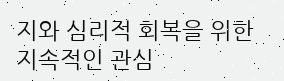지와 심리적 회복을 위한 지속적인 관심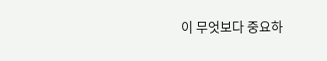이 무엇보다 중요하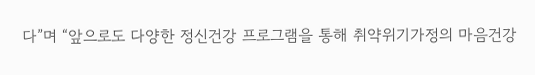다”며 “앞으로도 다양한 정신건강 프로그램을 통해 취약위기가정의 마음건강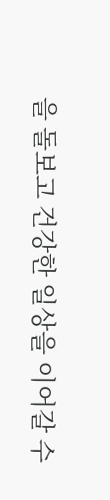을 돌보고 건강한 일상을 이어갈 수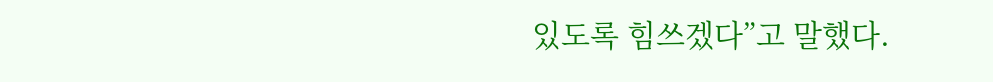있도록 힘쓰겠다”고 말했다.